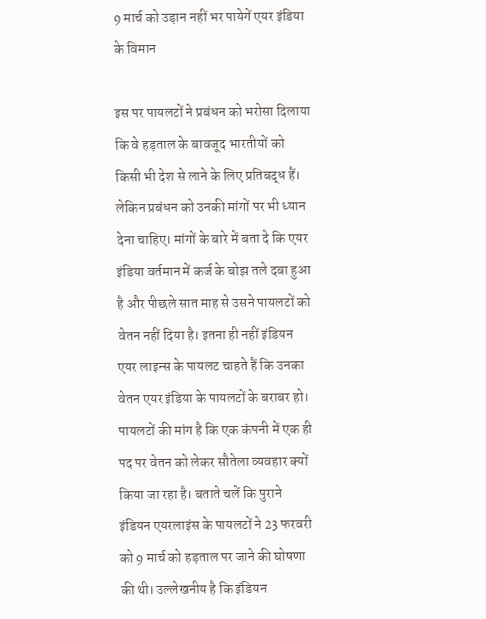9 मार्च को उड़ान नहीं भर पायेगें एयर इंडिया के विमान

इस पर पायलटों ने प्रबंधन को भरोसा दिलाया कि वे हड़ताल के बावजूद भारतीयों को किसी भी देश से लाने के लिए प्रतिबद्ध हैं। लेकिन प्रबंधन को उनकी मांगों पर भी ध्यान देना चाहिए। मांगों के बारे में बता दे कि एयर इंडिया वर्तमान में कर्ज के बोझ तले दबा हुआ है और पीछले सात माह से उसने पायलटों को वेतन नहीं दिया है। इतना ही नहीं इंडियन एयर लाइन्स के पायलट चाहते हैं कि उनका वेतन एयर इंडिया के पायलटों के बराबर हो।
पायलटों की मांग है कि एक कंपनी में एक ही पद पर वेतन को लेकर सौतेला व्यवहार क्यों किया जा रहा है। बताते चलें कि पुराने इंडियन एयरलाइंस के पायलटों ने 23 फरवरी को 9 मार्च को हड़ताल पर जाने की घोषणा की थी। उल्लेखनीय है कि इंडियन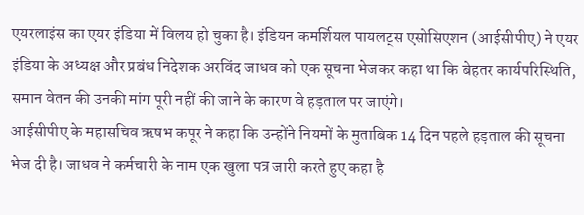एयरलाइंस का एयर इंडिया में विलय हो चुका है। इंडियन कमर्शियल पायलट्स एसोसिएशन (आईसीपीए) ने एयर इंडिया के अध्यक्ष और प्रबंध निदेशक अरविंद जाधव को एक सूचना भेजकर कहा था कि बेहतर कार्यपरिस्थिति, समान वेतन की उनकी मांग पूरी नहीं की जाने के कारण वे हड़ताल पर जाएंगे।
आईसीपीए के महासचिव ऋषभ कपूर ने कहा कि उन्होंने नियमों के मुताबिक 14 दिन पहले हड़ताल की सूचना भेज दी है। जाधव ने कर्मचारी के नाम एक खुला पत्र जारी करते हुए कहा है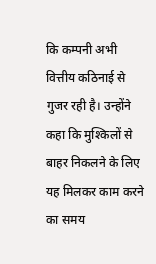कि कम्पनी अभी वित्तीय कठिनाई से गुजर रही है। उन्होंने कहा कि मुश्किलों से बाहर निकलने के लिए यह मिलकर काम करने का समय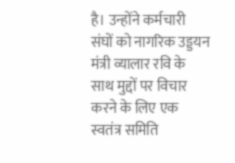है। उन्होंने कर्मचारी संघों को नागरिक उड्डयन मंत्री व्यालार रवि के साथ मुद्दों पर विचार करने के लिए एक स्वतंत्र समिति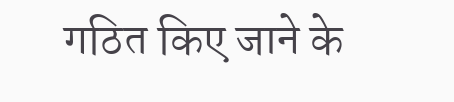गठित किए जाने के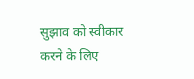सुझाव को स्वीकार करने के लिए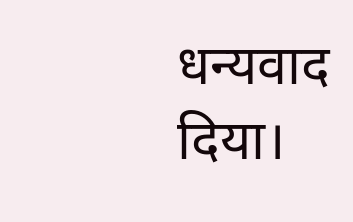धन्यवाद दिया।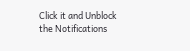Click it and Unblock the Notifications